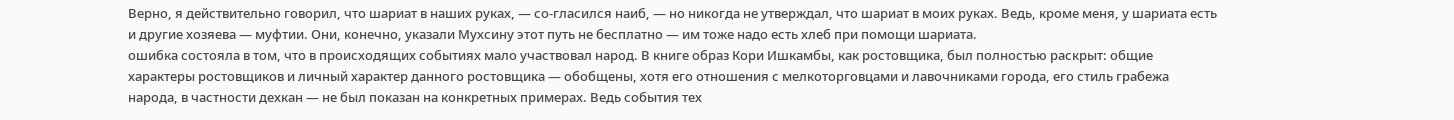Верно, я действительно говорил, что шариат в наших руках, — со-гласился наиб, — но никогда не утверждал, что шариат в моих руках. Ведь, кроме меня, у шариата есть и другие хозяева — муфтии. Они, конечно, указали Мухсину этот путь не бесплатно — им тоже надо есть хлеб при помощи шариата.
ошибка состояла в том, что в происходящих событиях мало участвовал народ. В книге образ Кори Ишкамбы, как ростовщика, был полностью раскрыт: общие характеры ростовщиков и личный характер данного ростовщика — обобщены, хотя его отношения с мелкоторговцами и лавочниками города, его стиль грабежа народа, в частности дехкан — не был показан на конкретных примерах. Ведь события тех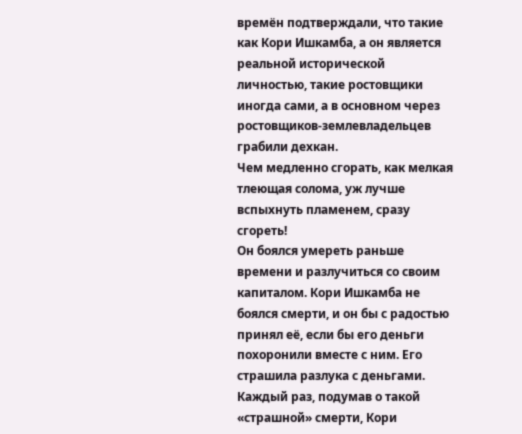времён подтверждали, что такие как Кори Ишкамба, а он является реальной исторической личностью, такие ростовщики иногда сами, а в основном через ростовщиков-землевладельцев грабили дехкан.
Чем медленно сгорать, как мелкая тлеющая солома, уж лучше вспыхнуть пламенем, сразу сгореть!
Он боялся умереть раньше времени и разлучиться со своим капиталом. Кори Ишкамба не боялся смерти, и он бы с радостью принял её, если бы его деньги похоронили вместе с ним. Его страшила разлука с деньгами. Каждый раз, подумав о такой «страшной» смерти, Кори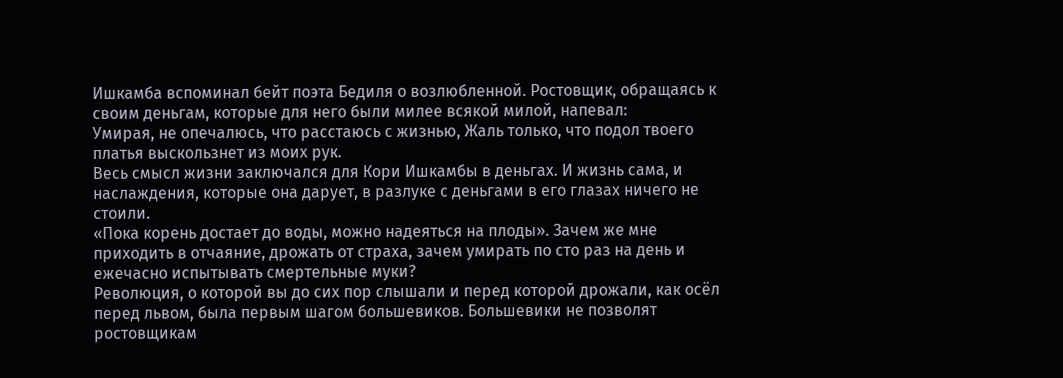Ишкамба вспоминал бейт поэта Бедиля о возлюбленной. Ростовщик, обращаясь к своим деньгам, которые для него были милее всякой милой, напевал:
Умирая, не опечалюсь, что расстаюсь с жизнью, Жаль только, что подол твоего платья выскользнет из моих рук.
Весь смысл жизни заключался для Кори Ишкамбы в деньгах. И жизнь сама, и наслаждения, которые она дарует, в разлуке с деньгами в его глазах ничего не стоили.
«Пока корень достает до воды, можно надеяться на плоды». Зачем же мне приходить в отчаяние, дрожать от страха, зачем умирать по сто раз на день и ежечасно испытывать смертельные муки?
Революция, о которой вы до сих пор слышали и перед которой дрожали, как осёл перед львом, была первым шагом большевиков. Большевики не позволят ростовщикам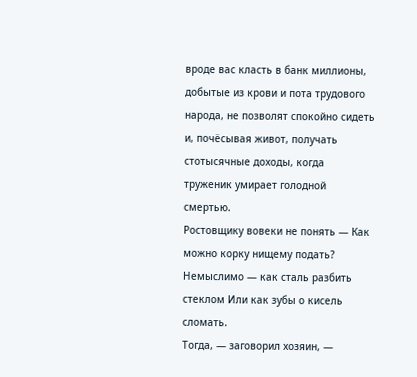вроде вас класть в банк миллионы, добытые из крови и пота трудового народа, не позволят спокойно сидеть и, почёсывая живот, получать стотысячные доходы, когда труженик умирает голодной смертью.
Ростовщику вовеки не понять — Как можно корку нищему подать? Немыслимо — как сталь разбить стеклом Или как зубы о кисель сломать.
Тогда, — заговорил хозяин, —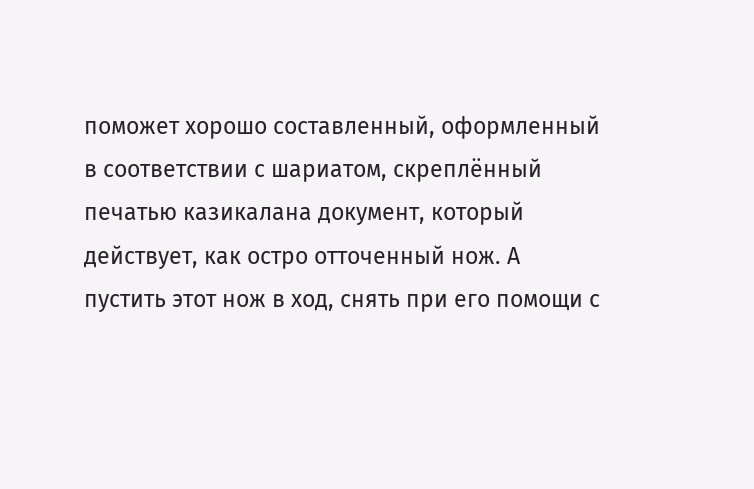поможет хорошо составленный, оформленный в соответствии с шариатом, скреплённый печатью казикалана документ, который действует, как остро отточенный нож. А пустить этот нож в ход, снять при его помощи с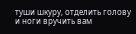туши шкуру, отделить голову и ноги вручить вам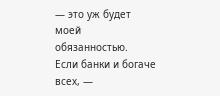— это уж будет моей обязанностью.
Если банки и богаче всех, —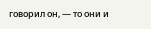говорил он, — то они и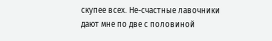скупее всех. Не-счастные лавочники дают мне по две с половиной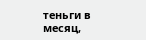теньги в месяц,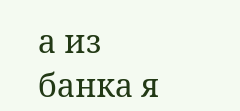а из банка я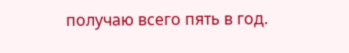получаю всего пять в год.